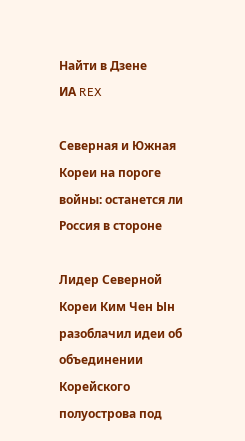Найти в Дзене
ИА REX

Северная и Южная Кореи на пороге войны: останется ли Россия в стороне

Лидер Северной Кореи Ким Чен Ын разоблачил идеи об объединении Корейского полуострова под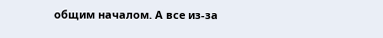общим началом. А все из-за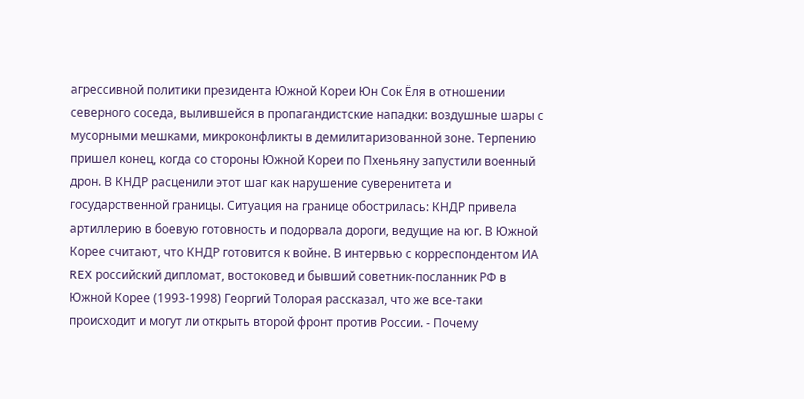агрессивной политики президента Южной Кореи Юн Сок Ёля в отношении северного соседа, вылившейся в пропагандистские нападки: воздушные шары с мусорными мешками, микроконфликты в демилитаризованной зоне. Терпению пришел конец, когда со стороны Южной Кореи по Пхеньяну запустили военный дрон. В КНДР расценили этот шаг как нарушение суверенитета и государственной границы. Ситуация на границе обострилась: КНДР привела артиллерию в боевую готовность и подорвала дороги, ведущие на юг. В Южной Корее считают, что КНДР готовится к войне. В интервью с корреспондентом ИА REX российский дипломат, востоковед и бывший советник-посланник РФ в Южной Корее (1993-1998) Георгий Толорая рассказал, что же все-таки происходит и могут ли открыть второй фронт против России. - Почему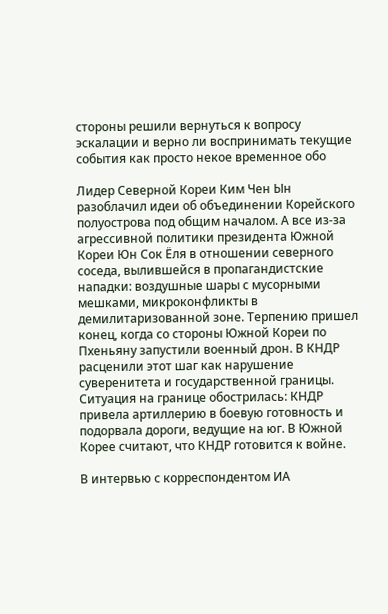стороны решили вернуться к вопросу эскалации и верно ли воспринимать текущие события как просто некое временное обо

Лидер Северной Кореи Ким Чен Ын разоблачил идеи об объединении Корейского полуострова под общим началом. А все из-за агрессивной политики президента Южной Кореи Юн Сок Ёля в отношении северного соседа, вылившейся в пропагандистские нападки: воздушные шары с мусорными мешками, микроконфликты в демилитаризованной зоне. Терпению пришел конец, когда со стороны Южной Кореи по Пхеньяну запустили военный дрон. В КНДР расценили этот шаг как нарушение суверенитета и государственной границы. Ситуация на границе обострилась: КНДР привела артиллерию в боевую готовность и подорвала дороги, ведущие на юг. В Южной Корее считают, что КНДР готовится к войне.

В интервью с корреспондентом ИА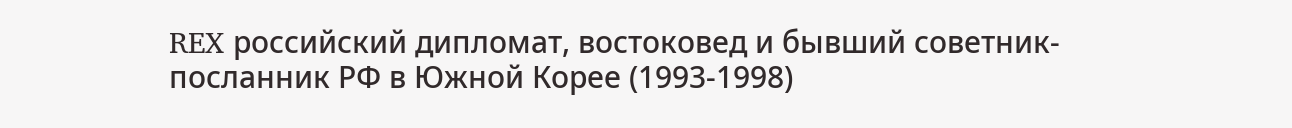REX российский дипломат, востоковед и бывший советник-посланник РФ в Южной Корее (1993-1998)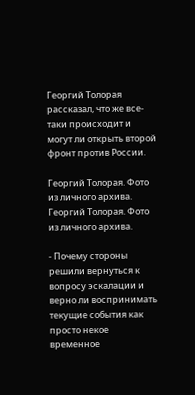Георгий Толорая рассказал, что же все-таки происходит и могут ли открыть второй фронт против России.

Георгий Толорая. Фото из личного архива.
Георгий Толорая. Фото из личного архива.

- Почему стороны решили вернуться к вопросу эскалации и верно ли воспринимать текущие события как просто некое временное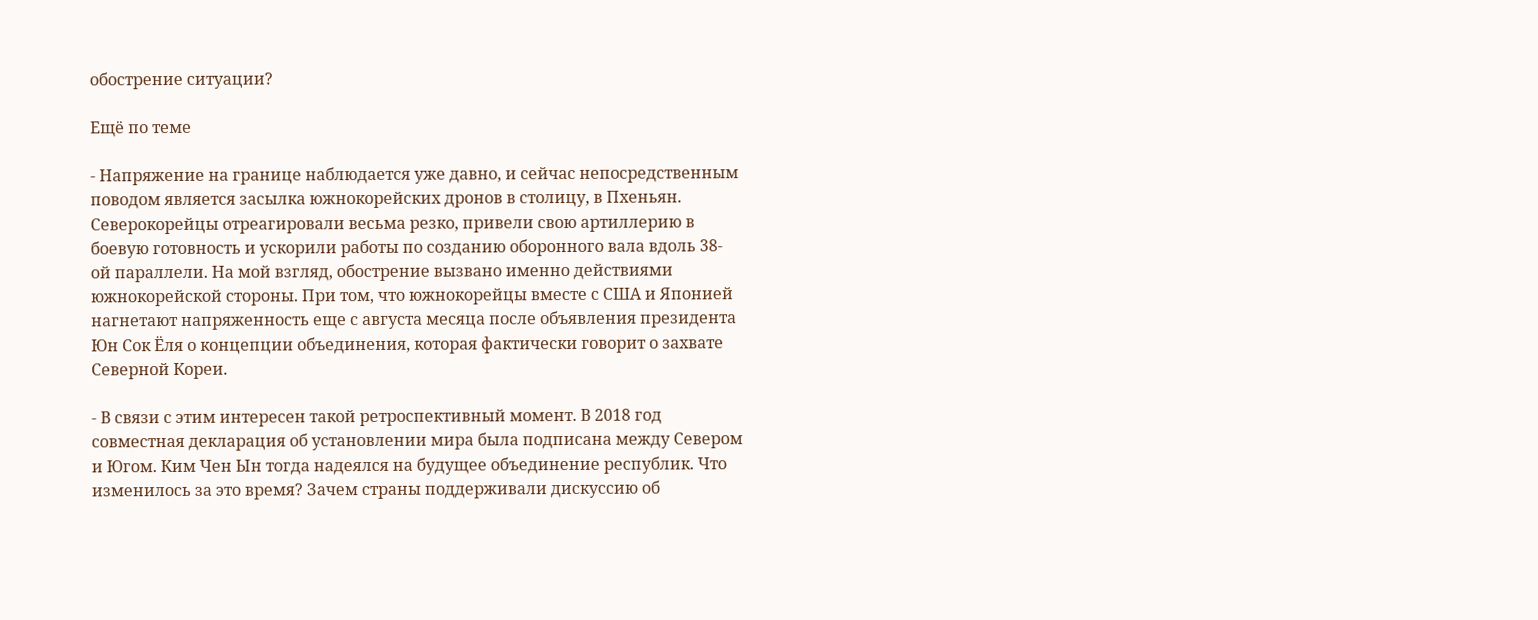обострение ситуации?

Ещё по теме

- Напряжение на границе наблюдается уже давно, и сейчас непосредственным поводом является засылка южнокорейских дронов в столицу, в Пхеньян. Северокорейцы отреагировали весьма резко, привели свою артиллерию в боевую готовность и ускорили работы по созданию оборонного вала вдоль 38-ой параллели. На мой взгляд, обострение вызвано именно действиями южнокорейской стороны. При том, что южнокорейцы вместе с США и Японией нагнетают напряженность еще с августа месяца после объявления президента Юн Сок Ёля о концепции объединения, которая фактически говорит о захвате Северной Кореи.

- В связи с этим интересен такой ретроспективный момент. В 2018 год совместная декларация об установлении мира была подписана между Севером и Югом. Ким Чен Ын тогда надеялся на будущее объединение республик. Что изменилось за это время? Зачем страны поддерживали дискуссию об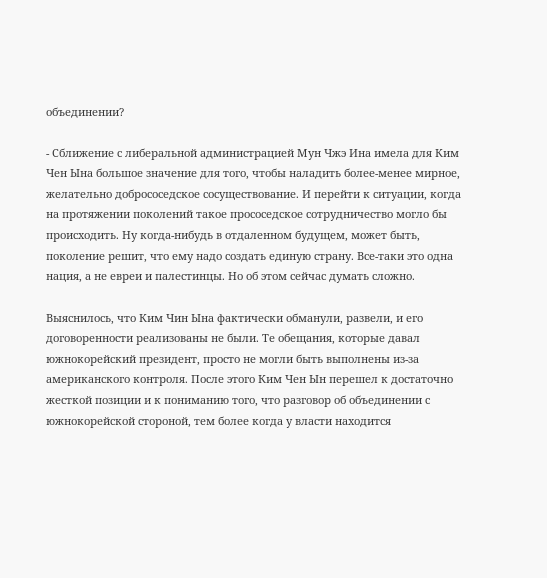объединении?

- Сближение с либеральной администрацией Мун Чжэ Ина имела для Ким Чен Ына большое значение для того, чтобы наладить более-менее мирное, желательно добрососедское сосуществование. И перейти к ситуации, когда на протяжении поколений такое прососедское сотрудничество могло бы происходить. Ну когда-нибудь в отдаленном будущем, может быть, поколение решит, что ему надо создать единую страну. Все-таки это одна нация, а не евреи и палестинцы. Но об этом сейчас думать сложно.

Выяснилось, что Ким Чин Ына фактически обманули, развели, и его договоренности реализованы не были. Те обещания, которые давал южнокорейский президент, просто не могли быть выполнены из-за американского контроля. После этого Ким Чен Ын перешел к достаточно жесткой позиции и к пониманию того, что разговор об объединении с южнокорейской стороной, тем более когда у власти находится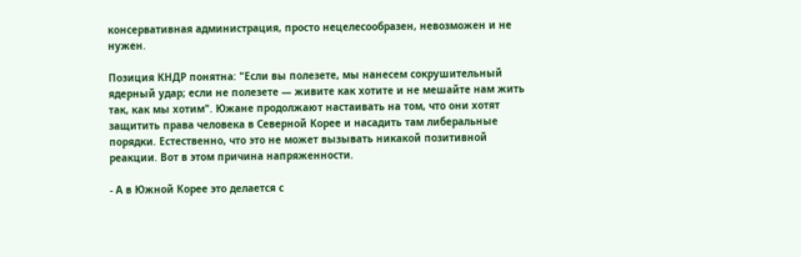консервативная администрация, просто нецелесообразен, невозможен и не нужен.

Позиция КНДР понятна: "Если вы полезете, мы нанесем сокрушительный ядерный удар; если не полезете — живите как хотите и не мешайте нам жить так, как мы хотим". Южане продолжают настаивать на том, что они хотят защитить права человека в Северной Корее и насадить там либеральные порядки. Естественно, что это не может вызывать никакой позитивной реакции. Вот в этом причина напряженности.

- А в Южной Корее это делается с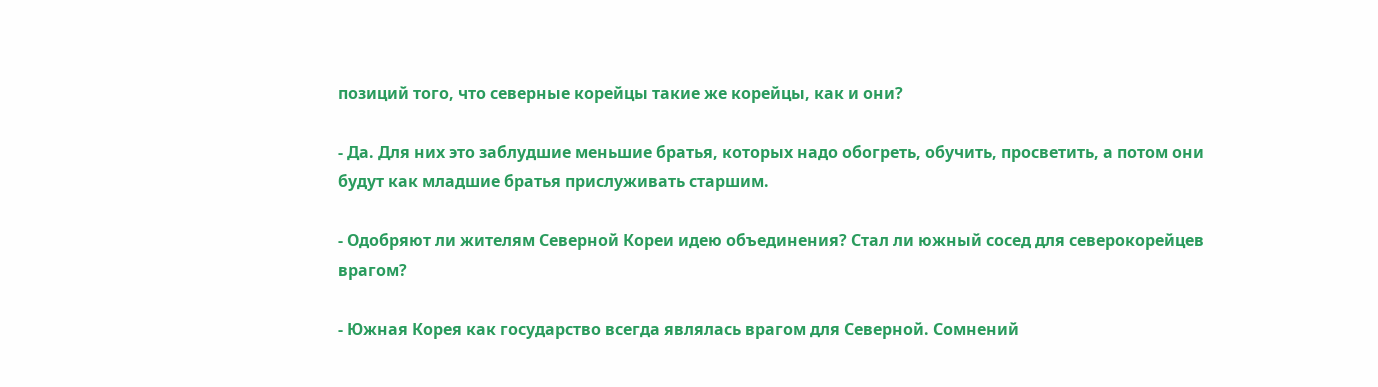позиций того, что северные корейцы такие же корейцы, как и они?

- Да. Для них это заблудшие меньшие братья, которых надо обогреть, обучить, просветить, а потом они будут как младшие братья прислуживать старшим.

- Одобряют ли жителям Северной Кореи идею объединения? Стал ли южный сосед для северокорейцев врагом?

- Южная Корея как государство всегда являлась врагом для Северной. Сомнений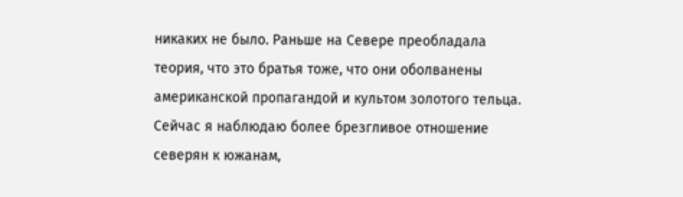никаких не было. Раньше на Севере преобладала теория, что это братья тоже, что они оболванены американской пропагандой и культом золотого тельца. Сейчас я наблюдаю более брезгливое отношение северян к южанам,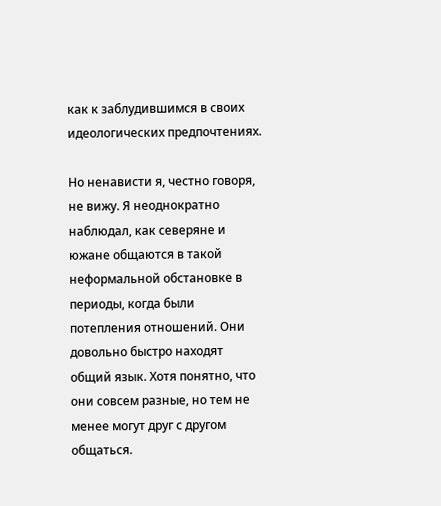как к заблудившимся в своих идеологических предпочтениях.

Но ненависти я, честно говоря, не вижу. Я неоднократно наблюдал, как северяне и южане общаются в такой неформальной обстановке в периоды, когда были потепления отношений. Они довольно быстро находят общий язык. Хотя понятно, что они совсем разные, но тем не менее могут друг с другом общаться.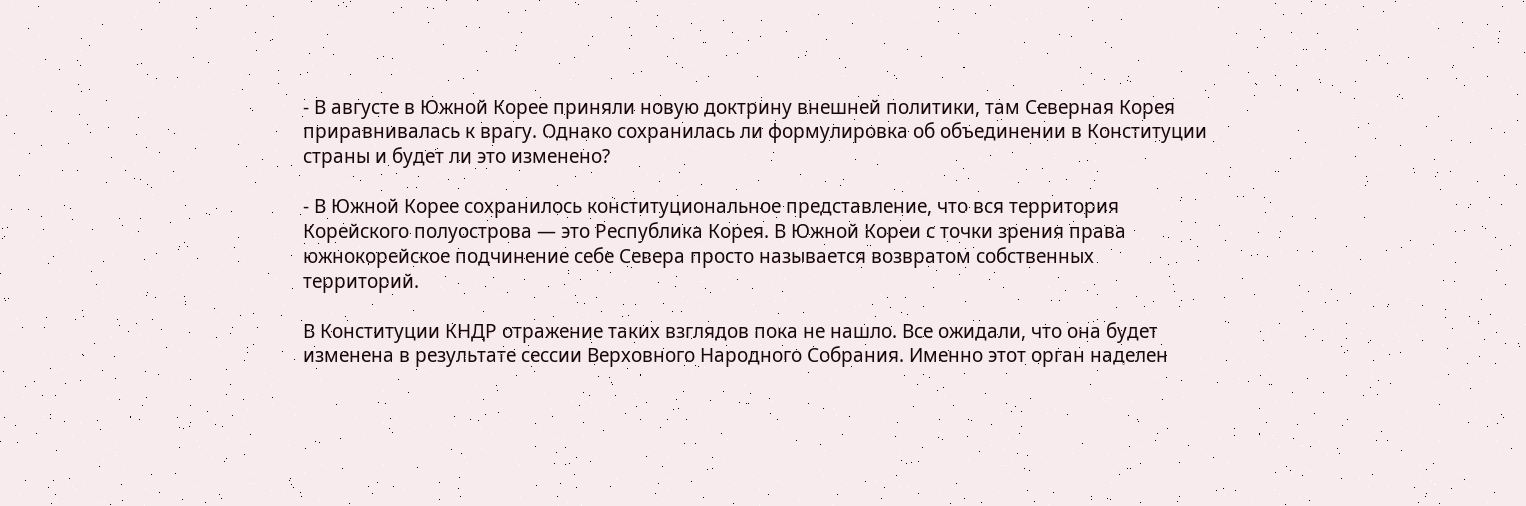- В августе в Южной Корее приняли новую доктрину внешней политики, там Северная Корея приравнивалась к врагу. Однако сохранилась ли формулировка об объединении в Конституции страны и будет ли это изменено?

- В Южной Корее сохранилось конституциональное представление, что вся территория Корейского полуострова — это Республика Корея. В Южной Кореи с точки зрения права южнокорейское подчинение себе Севера просто называется возвратом собственных территорий.

В Конституции КНДР отражение таких взглядов пока не нашло. Все ожидали, что она будет изменена в результате сессии Верховного Народного Собрания. Именно этот орган наделен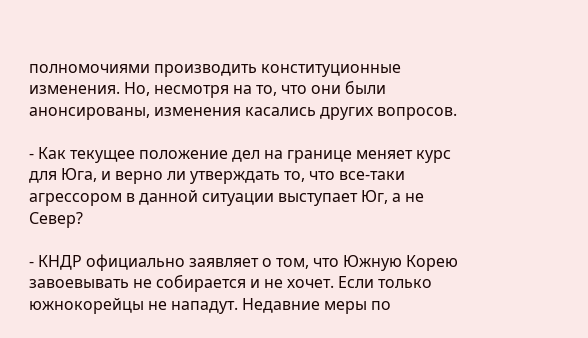полномочиями производить конституционные изменения. Но, несмотря на то, что они были анонсированы, изменения касались других вопросов.

- Как текущее положение дел на границе меняет курс для Юга, и верно ли утверждать то, что все-таки агрессором в данной ситуации выступает Юг, а не Север?

- КНДР официально заявляет о том, что Южную Корею завоевывать не собирается и не хочет. Если только южнокорейцы не нападут. Недавние меры по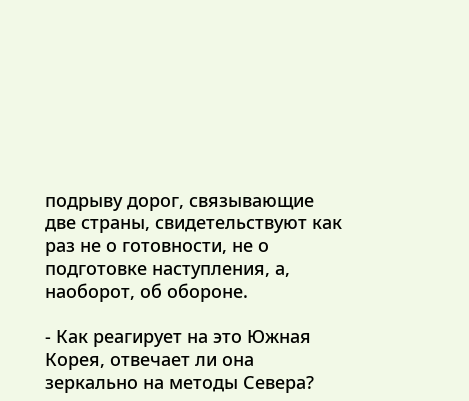подрыву дорог, связывающие две страны, свидетельствуют как раз не о готовности, не о подготовке наступления, а, наоборот, об обороне.

- Как реагирует на это Южная Корея, отвечает ли она зеркально на методы Севера?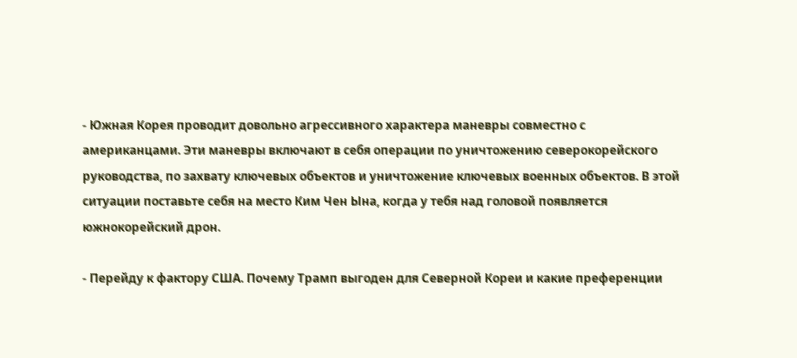- Южная Корея проводит довольно агрессивного характера маневры совместно с американцами. Эти маневры включают в себя операции по уничтожению северокорейского руководства, по захвату ключевых объектов и уничтожение ключевых военных объектов. В этой ситуации поставьте себя на место Ким Чен Ына, когда у тебя над головой появляется южнокорейский дрон.

- Перейду к фактору США. Почему Трамп выгоден для Северной Кореи и какие преференции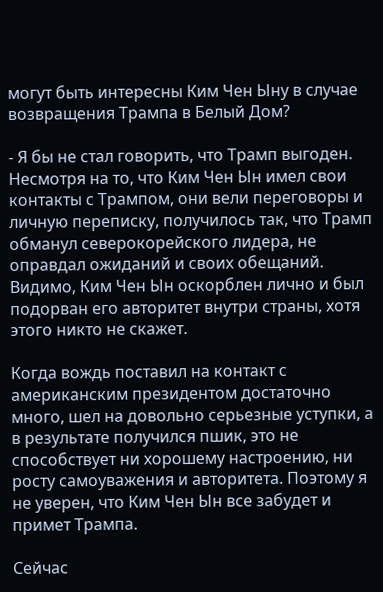могут быть интересны Ким Чен Ыну в случае возвращения Трампа в Белый Дом?

- Я бы не стал говорить, что Трамп выгоден. Несмотря на то, что Ким Чен Ын имел свои контакты с Трампом, они вели переговоры и личную переписку, получилось так, что Трамп обманул северокорейского лидера, не оправдал ожиданий и своих обещаний. Видимо, Ким Чен Ын оскорблен лично и был подорван его авторитет внутри страны, хотя этого никто не скажет.

Когда вождь поставил на контакт с американским президентом достаточно много, шел на довольно серьезные уступки, а в результате получился пшик, это не способствует ни хорошему настроению, ни росту самоуважения и авторитета. Поэтому я не уверен, что Ким Чен Ын все забудет и примет Трампа.

Сейчас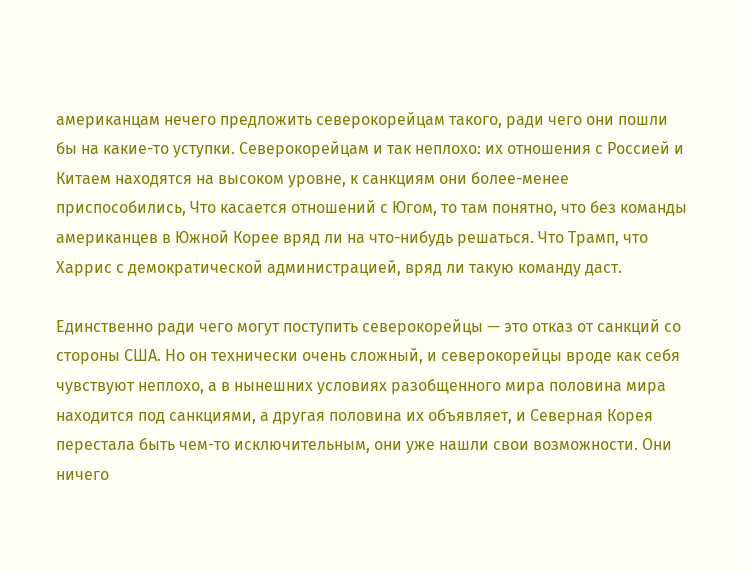американцам нечего предложить северокорейцам такого, ради чего они пошли бы на какие-то уступки. Северокорейцам и так неплохо: их отношения с Россией и Китаем находятся на высоком уровне, к санкциям они более-менее приспособились, Что касается отношений с Югом, то там понятно, что без команды американцев в Южной Корее вряд ли на что-нибудь решаться. Что Трамп, что Харрис с демократической администрацией, вряд ли такую команду даст.

Единственно ради чего могут поступить северокорейцы — это отказ от санкций со стороны США. Но он технически очень сложный, и северокорейцы вроде как себя чувствуют неплохо, а в нынешних условиях разобщенного мира половина мира находится под санкциями, а другая половина их объявляет, и Северная Корея перестала быть чем-то исключительным, они уже нашли свои возможности. Они ничего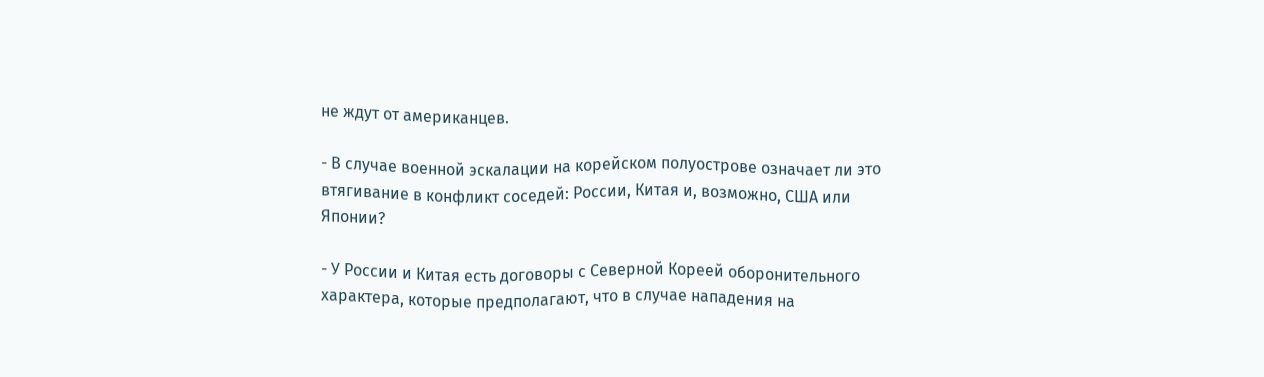не ждут от американцев.

- В случае военной эскалации на корейском полуострове означает ли это втягивание в конфликт соседей: России, Китая и, возможно, США или Японии?

- У России и Китая есть договоры с Северной Кореей оборонительного характера, которые предполагают, что в случае нападения на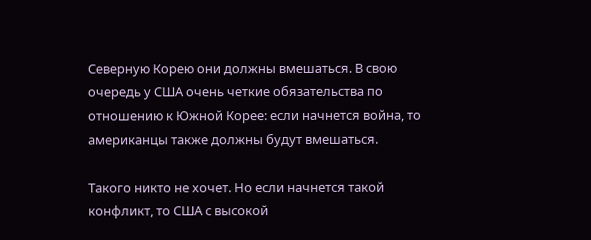Северную Корею они должны вмешаться. В свою очередь у США очень четкие обязательства по отношению к Южной Корее: если начнется война, то американцы также должны будут вмешаться.

Такого никто не хочет. Но если начнется такой конфликт, то США с высокой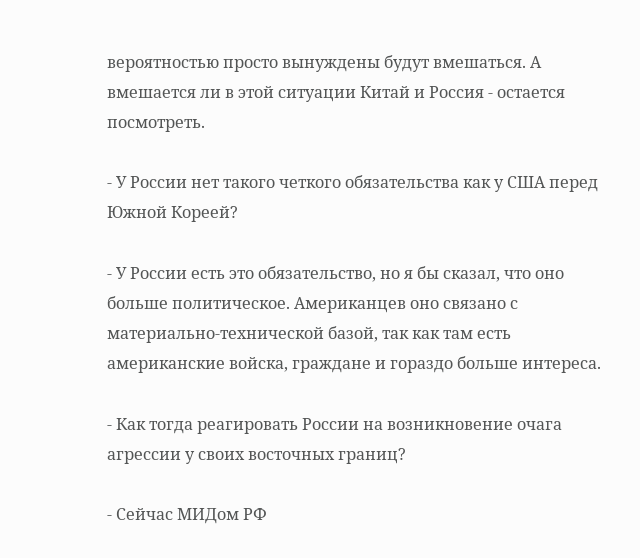вероятностью просто вынуждены будут вмешаться. А вмешается ли в этой ситуации Китай и Россия - остается посмотреть.

- У России нет такого четкого обязательства как у США перед Южной Кореей?

- У России есть это обязательство, но я бы сказал, что оно больше политическое. Американцев оно связано с материально-технической базой, так как там есть американские войска, граждане и гораздо больше интереса.

- Как тогда реагировать России на возникновение очага агрессии у своих восточных границ?

- Сейчас МИДом РФ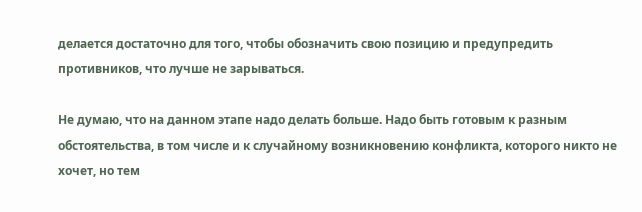делается достаточно для того, чтобы обозначить свою позицию и предупредить противников, что лучше не зарываться.

Не думаю, что на данном этапе надо делать больше. Надо быть готовым к разным обстоятельства, в том числе и к случайному возникновению конфликта, которого никто не хочет, но тем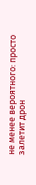не менее вероятного: просто залетит дрон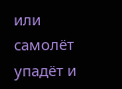или самолёт упадёт и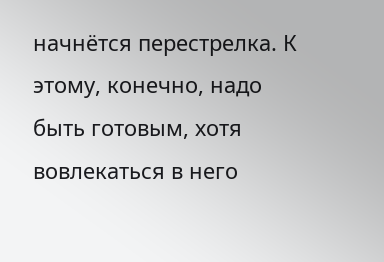начнётся перестрелка. К этому, конечно, надо быть готовым, хотя вовлекаться в него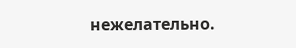нежелательно.